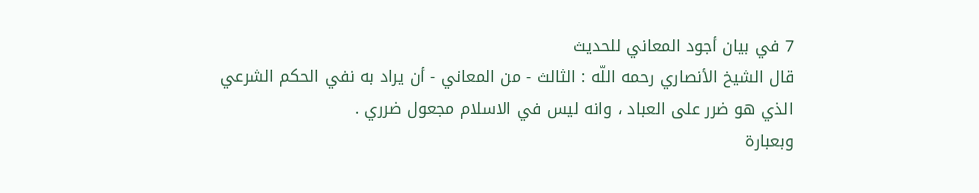7 في بيان أجود المعاني للحديث
قال الشيخ الأنصاري رحمه اللّه : الثالث - من المعاني - أن يراد به نفي الحكم الشرعي الذي هو ضرر على العباد ، وانه ليس في الاسلام مجعول ضرري .
وبعبارة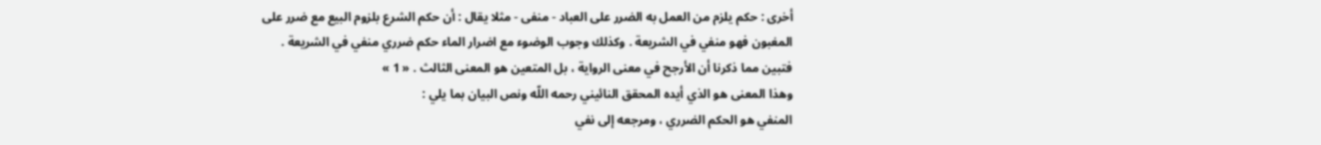أخرى : حكم يلزم من العمل به الضرر على العباد - منفى - مثلا يقال : أن حكم الشرع بلزوم البيع مع ضرر على المغبون فهو منفي في الشريعة . وكذلك وجوب الوضوء مع اضرار الماء حكم ضرري منفي في الشريعة .
فتبين مما ذكرنا أن الأرجح في معنى الرواية ، بل المتعين هو المعنى الثالث . « 1 »
وهذا المعنى هو الذي أيده المحقق النائيني رحمه اللّه ونص البيان بما يلي :
المنفي هو الحكم الضرري ، ومرجعه إلى نفي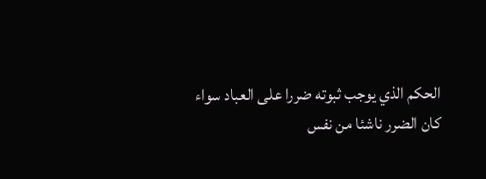الحكم الذي يوجب ثبوته ضررا على العباد سواء كان الضرر ناشئا من نفس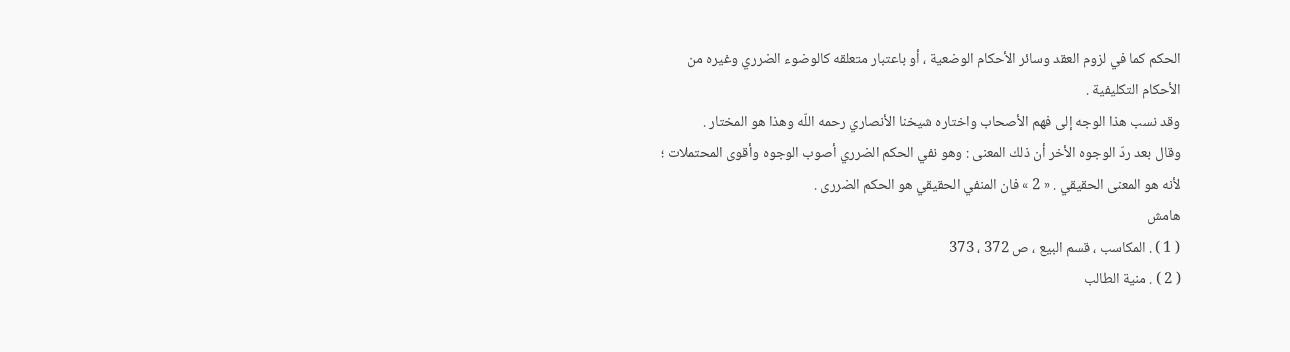الحكم كما في لزوم العقد وسائر الأحكام الوضعية ، أو باعتبار متعلقه كالوضوء الضرري وغيره من الأحكام التكليفية .
وقد نسب هذا الوجه إلى فهم الأصحاب واختاره شيخنا الأنصاري رحمه اللّه وهذا هو المختار .
وقال بعد ردّ الوجوه الأخر أن ذلك المعنى : وهو نفي الحكم الضرري أصوب الوجوه وأقوى المحتملات ؛ لأنه هو المعنى الحقيقي . « 2 » فان المنفي الحقيقي هو الحكم الضررى .
هامش
( 1 ) . المكاسب ، قسم البيع ، ص 372 ، 373
( 2 ) . منية الطالب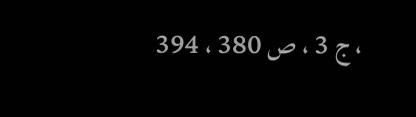، ج 3 ، ص 380 ، 394